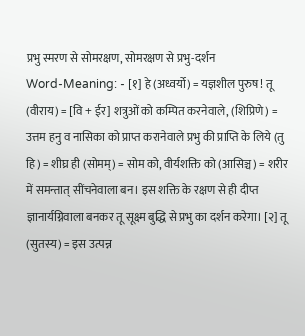प्रभु स्मरण से सोमरक्षण, सोमरक्षण से प्रभु-दर्शन
Word-Meaning: - [१] हे (अध्वर्यो) = यज्ञशील पुरुष ! तू (वीराय) = [वि + ईर] शत्रुओं को कम्पित करनेवाले, (शिप्रिणे) = उत्तम हनु व नासिका को प्राप्त करानेवाले प्रभु की प्राप्ति के लिये (तु हि) = शीघ्र ही (सोमम्) = सोम को, वीर्यशक्ति को (आसिञ्च) = शरीर में समन्तात् सींचनेवाला बन। इस शक्ति के रक्षण से ही दीप्त ज्ञानार्यग्निवाला बनकर तू सूक्ष्म बुद्धि से प्रभु का दर्शन करेगा। [२] तू (सुतस्य) = इस उत्पन्न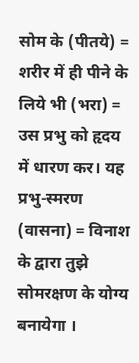सोम के (पीतये) = शरीर में ही पीने के लिये भी (भरा) = उस प्रभु को हृदय में धारण कर। यह प्रभु-स्मरण (वासना) = विनाश के द्वारा तुझे सोमरक्षण के योग्य बनायेगा ।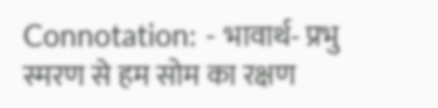Connotation: - भावार्थ- प्रभु स्मरण से हम सोम का रक्षण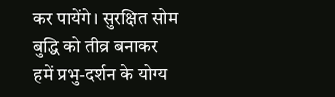कर पायेंगे। सुरक्षित सोम बुद्धि को तीव्र बनाकर हमें प्रभु-दर्शन के योग्य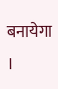बनायेगा ।